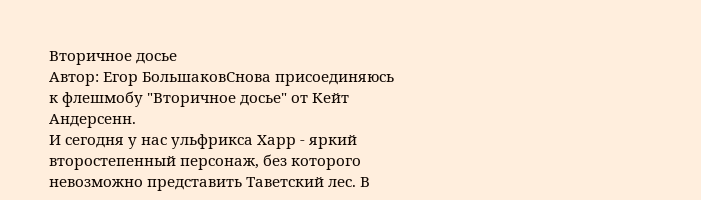Вторичное досье
Автор: Егор БольшаковСнова присоединяюсь к флешмобу "Вторичное досье" от Кейт Андерсенн.
И сегодня у нас ульфрикса Харр - яркий второстепенный персонаж, без которого невозможно представить Таветский лес. В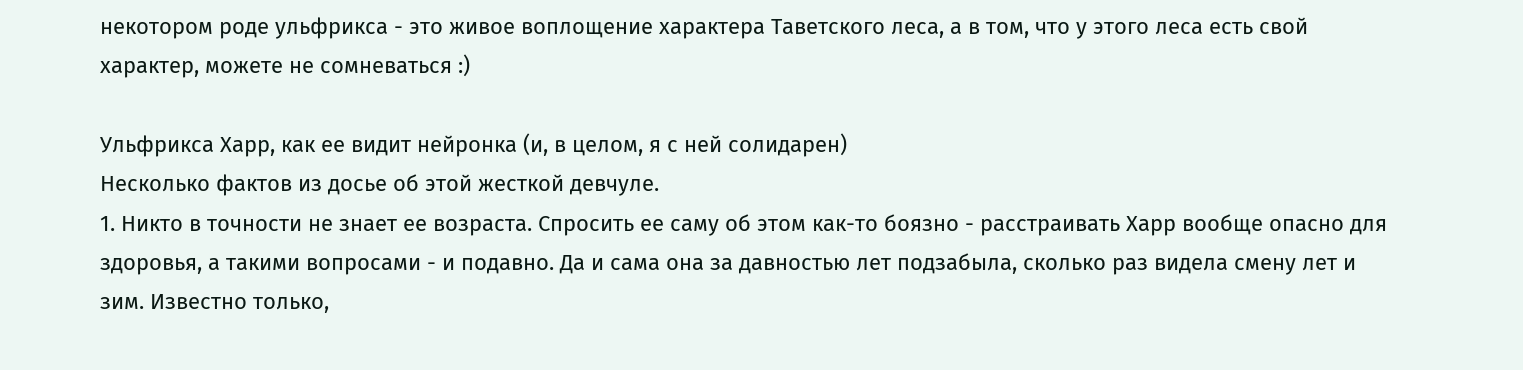некотором роде ульфрикса - это живое воплощение характера Таветского леса, а в том, что у этого леса есть свой характер, можете не сомневаться :)

Ульфрикса Харр, как ее видит нейронка (и, в целом, я с ней солидарен)
Несколько фактов из досье об этой жесткой девчуле.
1. Никто в точности не знает ее возраста. Спросить ее саму об этом как-то боязно - расстраивать Харр вообще опасно для здоровья, а такими вопросами - и подавно. Да и сама она за давностью лет подзабыла, сколько раз видела смену лет и зим. Известно только,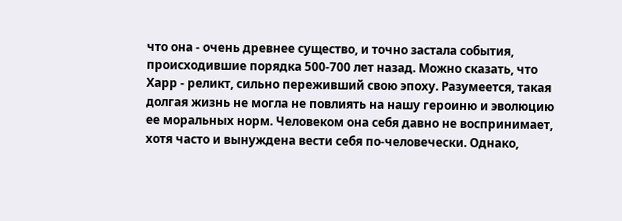что она - очень древнее существо, и точно застала события, происходившие порядка 500-700 лет назад. Можно сказать, что Харр - реликт, сильно переживший свою эпоху. Разумеется, такая долгая жизнь не могла не повлиять на нашу героиню и эволюцию ее моральных норм. Человеком она себя давно не воспринимает, хотя часто и вынуждена вести себя по-человечески. Однако,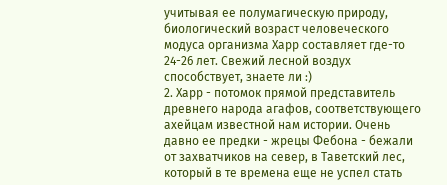учитывая ее полумагическую природу, биологический возраст человеческого модуса организма Харр составляет где-то 24-26 лет. Свежий лесной воздух способствует, знаете ли :)
2. Харр - потомок прямой представитель древнего народа агафов, соответствующего ахейцам известной нам истории. Очень давно ее предки - жрецы Фебона - бежали от захватчиков на север, в Таветский лес, который в те времена еще не успел стать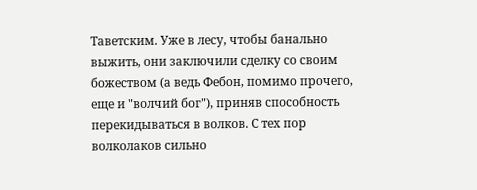Таветским. Уже в лесу, чтобы банально выжить, они заключили сделку со своим божеством (а ведь Фебон, помимо прочего, еще и "волчий бог"), приняв способность перекидываться в волков. С тех пор волколаков сильно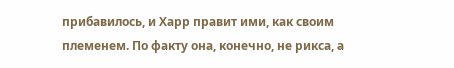прибавилось, и Харр правит ими, как своим племенем. По факту она, конечно, не рикса, а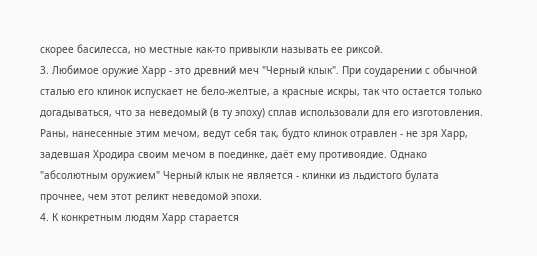скорее басилесса, но местные как-то привыкли называть ее риксой.
3. Любимое оружие Харр - это древний меч "Черный клык". При соударении с обычной сталью его клинок испускает не бело-желтые, а красные искры, так что остается только догадываться, что за неведомый (в ту эпоху) сплав использовали для его изготовления. Раны, нанесенные этим мечом, ведут себя так, будто клинок отравлен - не зря Харр, задевшая Хродира своим мечом в поединке, даёт ему противоядие. Однако "абсолютным оружием" Черный клык не является - клинки из льдистого булата прочнее, чем этот реликт неведомой эпохи.
4. К конкретным людям Харр старается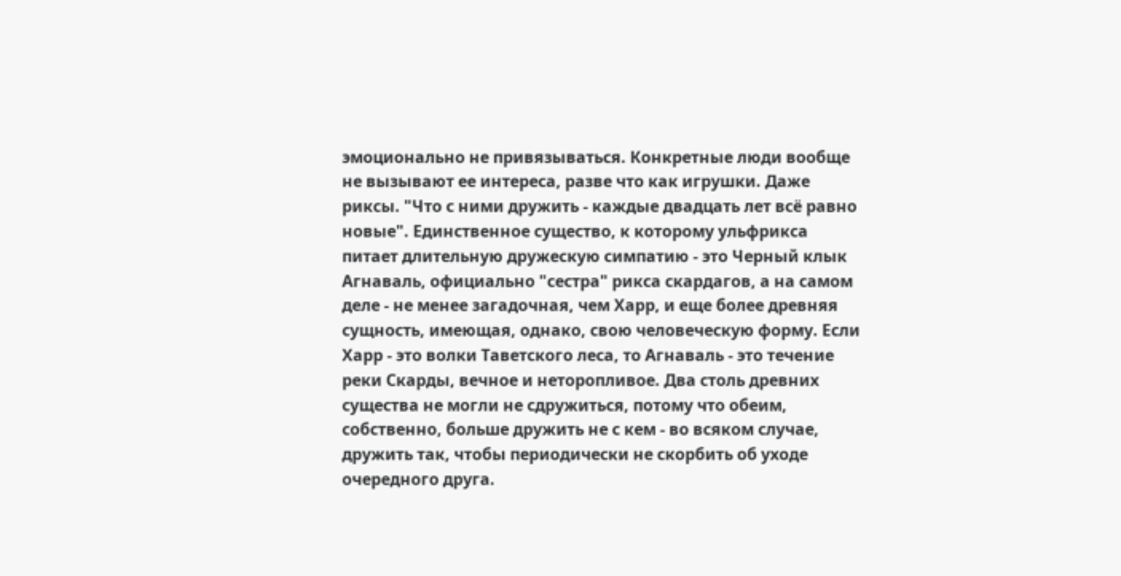эмоционально не привязываться. Конкретные люди вообще не вызывают ее интереса, разве что как игрушки. Даже риксы. "Что с ними дружить - каждые двадцать лет всё равно новые". Единственное существо, к которому ульфрикса питает длительную дружескую симпатию - это Черный клык Агнаваль, официально "сестра" рикса скардагов, а на самом деле - не менее загадочная, чем Харр, и еще более древняя сущность, имеющая, однако, свою человеческую форму. Если Харр - это волки Таветского леса, то Агнаваль - это течение реки Скарды, вечное и неторопливое. Два столь древних существа не могли не сдружиться, потому что обеим, собственно, больше дружить не с кем - во всяком случае, дружить так, чтобы периодически не скорбить об уходе очередного друга.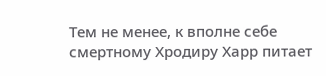Тем не менее, к вполне себе смертному Хродиру Харр питает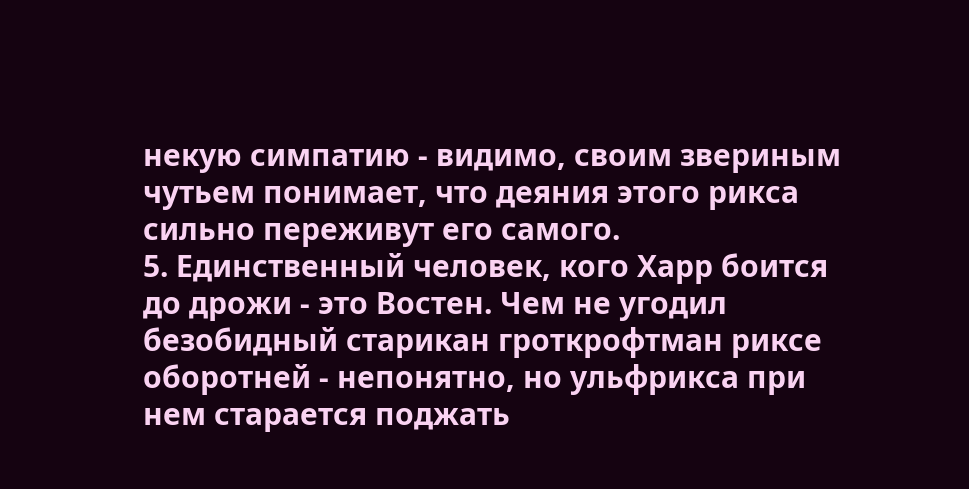некую симпатию - видимо, своим звериным чутьем понимает, что деяния этого рикса сильно переживут его самого.
5. Единственный человек, кого Харр боится до дрожи - это Востен. Чем не угодил безобидный старикан гроткрофтман риксе оборотней - непонятно, но ульфрикса при нем старается поджать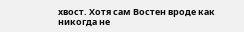хвост. Хотя сам Востен вроде как никогда не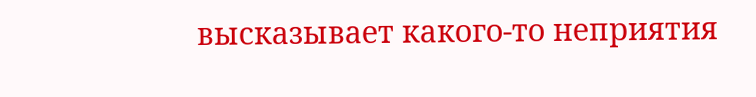высказывает какого-то неприятия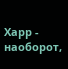Харр - наоборот,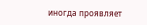иногда проявляет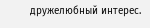дружелюбный интерес.